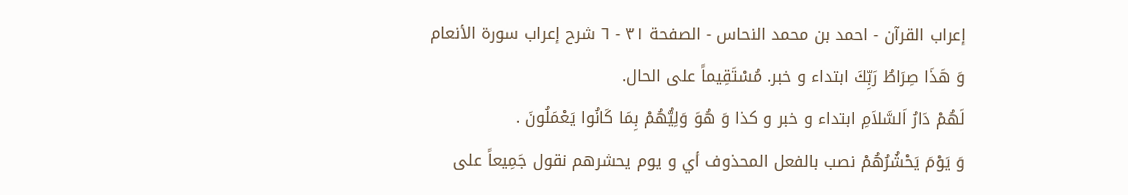إعراب القرآن - احمد بن محمد النحاس - الصفحة ٣١ - ٦ شرح إعراب سورة الأنعام
وَ هَذَا صِرَاطُ رَبِّكَ ابتداء و خبر. مُسْتَقِيماً على الحال.
لَهُمْ دَارُ اَلسَّلاَمِ ابتداء و خبر و كذا وَ هُوَ وَلِيُّهُمْ بِمَا كَانُوا يَعْمَلُونَ .
وَ يَوْمَ يَحْشُرُهُمْ نصب بالفعل المحذوف أي و يوم يحشرهم نقول جَمِيعاً على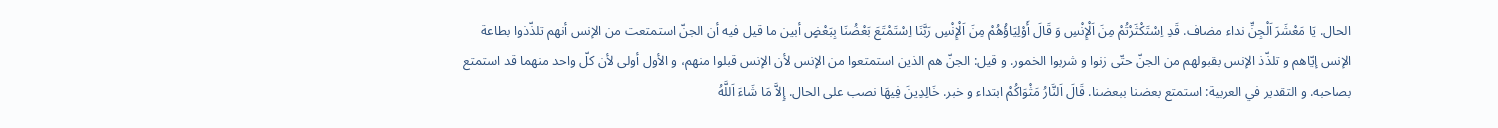الحال. يَا مَعْشَرَ اَلْجِنِّ نداء مضاف. قَدِ اِسْتَكْثَرْتُمْ مِنَ اَلْإِنْسِ وَ قَالَ أَوْلِيَاؤُهُمْ مِنَ اَلْإِنْسِ رَبَّنَا اِسْتَمْتَعَ بَعْضُنَا بِبَعْضٍ أبين ما قيل فيه أن الجنّ استمتعت من الإنس أنهم تلذّذوا بطاعة الإنس إيّاهم و تلذّذ الإنس بقبولهم من الجنّ حتّى زنوا و شربوا الخمور. و قيل: الجنّ هم الذين استمتعوا من الإنس لأن الإنس قبلوا منهم، و الأول أولى لأن كلّ واحد منهما قد استمتع بصاحبه. و التقدير في العربية: استمتع بعضنا ببعضنا. قَالَ اَلنَّارُ مَثْوَاكُمْ ابتداء و خبر. خَالِدِينَ فِيهَا نصب على الحال. إِلاَّ مَا شَاءَ اَللَّهُ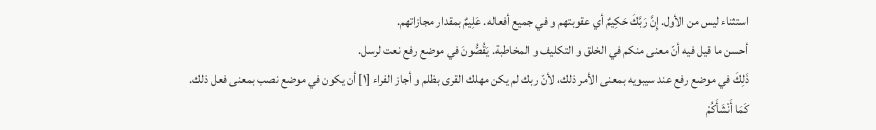استثناء ليس من الأول. إِنَّ رَبَّكَ حَكِيمٌ أي عقوبتهم و في جميع أفعاله. عَلِيمٌ بمقدار مجازاتهم.
أحسن ما قيل فيه أنّ معنى منكم في الخلق و التكليف و المخاطبة. يَقُصُّونَ في موضع رفع نعت لرسل.
ذَلِكَ في موضع رفع عند سيبويه بمعنى الأمر ذلك، لأنّ ربك لم يكن مهلك القرى بظلم و أجاز الفراء [١] أن يكون في موضع نصب بمعنى فعل ذلك.
كَمَا أَنْشَأَكُمْ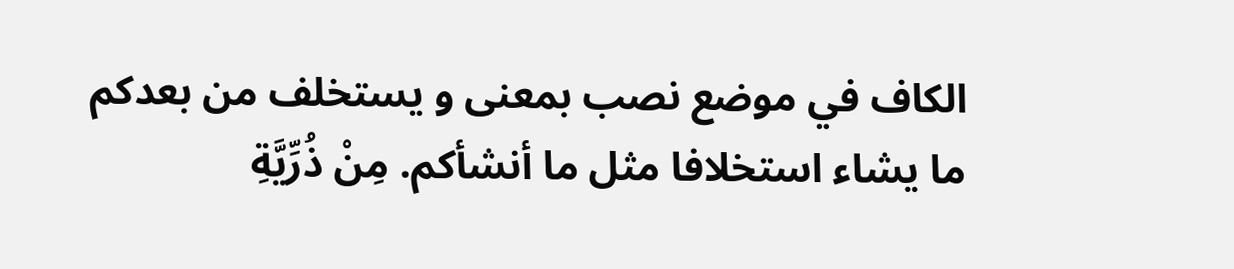الكاف في موضع نصب بمعنى و يستخلف من بعدكم ما يشاء استخلافا مثل ما أنشأكم. مِنْ ذُرِّيَّةِ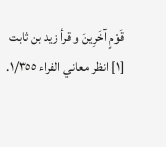قَوْمٍ آخَرِينَ و قرأ زيد بن ثابت
[١] انظر معاني الفراء ١/٣٥٥.